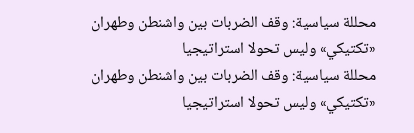محللة سياسية: وقف الضربات بين واشنطن وطهران «تكتيكي» وليس تحولا استراتيجيا
محللة سياسية: وقف الضربات بين واشنطن وطهران «تكتيكي» وليس تحولا استراتيجيا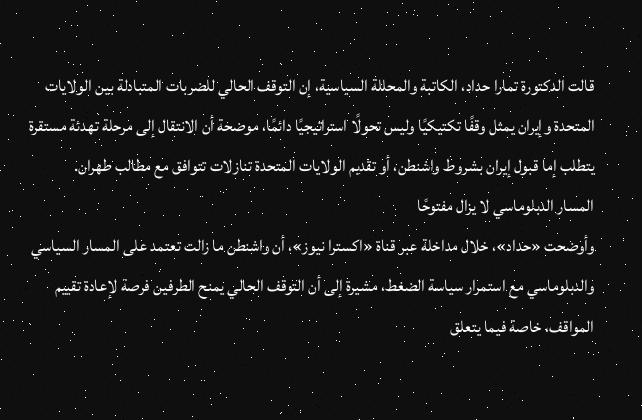قالت الدكتورة تمارا حداد، الكاتبة والمحللة السياسية، إن التوقف الحالي للضربات المتبادلة بين الولايات المتحدة وإيران يمثل وقفًا تكتيكيًا وليس تحولًا استراتيجيًا دائمًا، موضحة أن الانتقال إلى مرحلة تهدئة مستقرة يتطلب إما قبول إيران بشروط واشنطن، أو تقديم الولايات المتحدة تنازلات تتوافق مع مطالب طهران.
المسار الدبلوماسي لا يزال مفتوحًا
وأوضحت «حداد»، خلال مداخلة عبر قناة «اكسترا نيوز»، أن واشنطن ما زالت تعتمد على المسار السياسي والدبلوماسي مع استمرار سياسة الضغط، مشيرة إلى أن التوقف الحالي يمنح الطرفين فرصة لإعادة تقييم المواقف، خاصة فيما يتعلق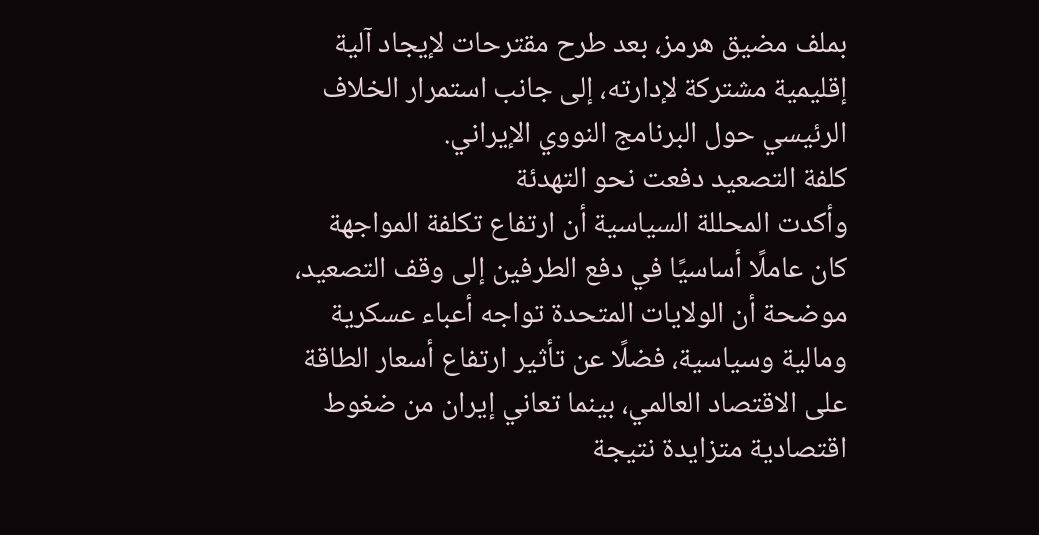بملف مضيق هرمز، بعد طرح مقترحات لإيجاد آلية إقليمية مشتركة لإدارته، إلى جانب استمرار الخلاف الرئيسي حول البرنامج النووي الإيراني.
كلفة التصعيد دفعت نحو التهدئة
وأكدت المحللة السياسية أن ارتفاع تكلفة المواجهة كان عاملًا أساسيًا في دفع الطرفين إلى وقف التصعيد، موضحة أن الولايات المتحدة تواجه أعباء عسكرية ومالية وسياسية، فضلًا عن تأثير ارتفاع أسعار الطاقة على الاقتصاد العالمي، بينما تعاني إيران من ضغوط اقتصادية متزايدة نتيجة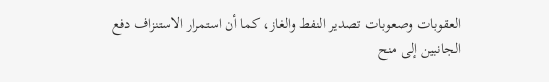العقوبات وصعوبات تصدير النفط والغاز، كما أن استمرار الاستنزاف دفع الجانبين إلى منح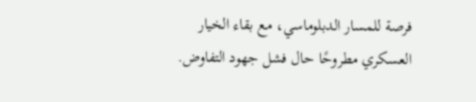فرصة للمسار الدبلوماسي، مع بقاء الخيار العسكري مطروحًا حال فشل جهود التفاوض.